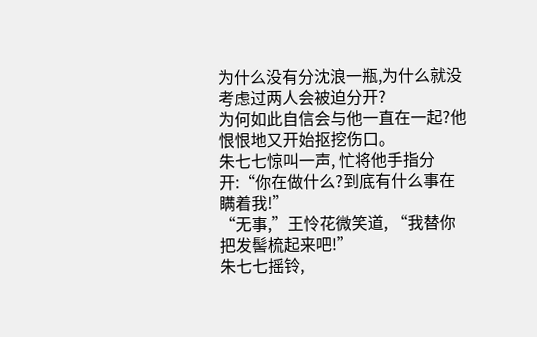为什么没有分沈浪一瓶,为什么就没考虑过两人会被迫分开?
为何如此自信会与他一直在一起?他恨恨地又开始抠挖伤口。
朱七七惊叫一声, 忙将他手指分开:“你在做什么?到底有什么事在瞒着我!”
“无事,”王怜花微笑道, “我替你把发髻梳起来吧!”
朱七七摇铃,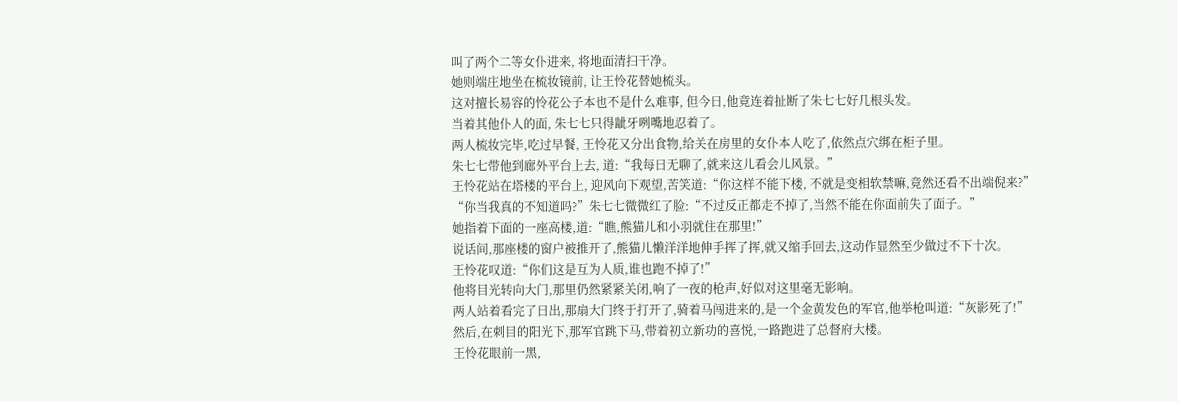叫了两个二等女仆进来, 将地面清扫干净。
她则端庄地坐在梳妆镜前, 让王怜花替她梳头。
这对擅长易容的怜花公子本也不是什么难事, 但今日,他竟连着扯断了朱七七好几根头发。
当着其他仆人的面, 朱七七只得龇牙咧嘴地忍着了。
两人梳妆完毕,吃过早餐, 王怜花又分出食物,给关在房里的女仆本人吃了,依然点穴绑在柜子里。
朱七七带他到廊外平台上去, 道:“我每日无聊了,就来这儿看会儿风景。”
王怜花站在塔楼的平台上, 迎风向下观望,苦笑道:“你这样不能下楼, 不就是变相软禁嘛,竟然还看不出端倪来?”
“你当我真的不知道吗?”朱七七微微红了脸:“不过反正都走不掉了,当然不能在你面前失了面子。”
她指着下面的一座高楼,道:“瞧,熊猫儿和小羽就住在那里!”
说话间,那座楼的窗户被推开了,熊猫儿懒洋洋地伸手挥了挥,就又缩手回去,这动作显然至少做过不下十次。
王怜花叹道:“你们这是互为人质,谁也跑不掉了!”
他将目光转向大门,那里仍然紧紧关闭,响了一夜的枪声,好似对这里毫无影响。
两人站着看完了日出,那扇大门终于打开了,骑着马闯进来的,是一个金黄发色的军官,他举枪叫道:“灰影死了!”
然后,在刺目的阳光下,那军官跳下马,带着初立新功的喜悦,一路跑进了总督府大楼。
王怜花眼前一黑,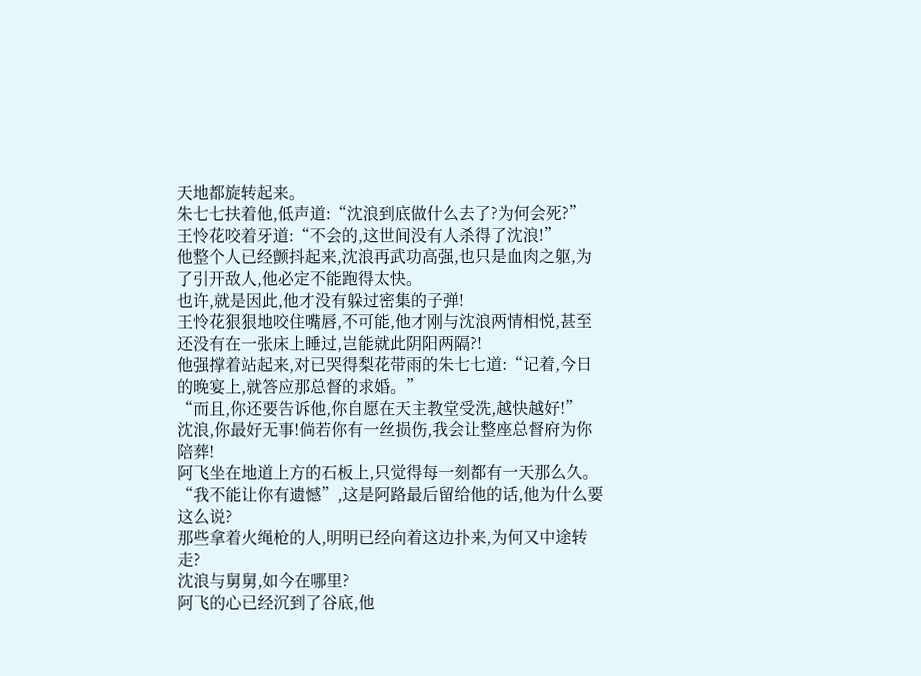天地都旋转起来。
朱七七扶着他,低声道:“沈浪到底做什么去了?为何会死?”
王怜花咬着牙道:“不会的,这世间没有人杀得了沈浪!”
他整个人已经颤抖起来,沈浪再武功高强,也只是血肉之躯,为了引开敌人,他必定不能跑得太快。
也许,就是因此,他才没有躲过密集的子弹!
王怜花狠狠地咬住嘴唇,不可能,他才刚与沈浪两情相悦,甚至还没有在一张床上睡过,岂能就此阴阳两隔?!
他强撑着站起来,对已哭得梨花带雨的朱七七道:“记着,今日的晚宴上,就答应那总督的求婚。”
“而且,你还要告诉他,你自愿在天主教堂受洗,越快越好!”
沈浪,你最好无事!倘若你有一丝损伤,我会让整座总督府为你陪葬!
阿飞坐在地道上方的石板上,只觉得每一刻都有一天那么久。
“我不能让你有遗憾”,这是阿路最后留给他的话,他为什么要这么说?
那些拿着火绳枪的人,明明已经向着这边扑来,为何又中途转走?
沈浪与舅舅,如今在哪里?
阿飞的心已经沉到了谷底,他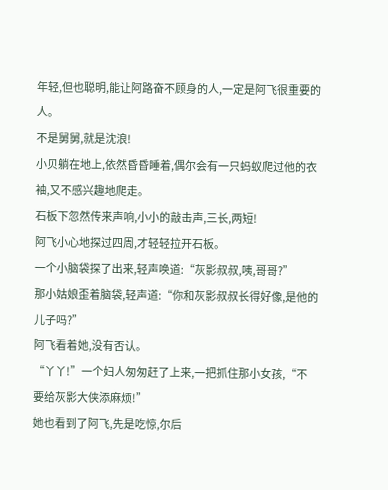年轻,但也聪明,能让阿路奋不顾身的人,一定是阿飞很重要的人。
不是舅舅,就是沈浪!
小贝躺在地上,依然昏昏睡着,偶尔会有一只蚂蚁爬过他的衣袖,又不感兴趣地爬走。
石板下忽然传来声响,小小的敲击声,三长,两短!
阿飞小心地探过四周,才轻轻拉开石板。
一个小脑袋探了出来,轻声唤道:“灰影叔叔,咦,哥哥?”
那小姑娘歪着脑袋,轻声道:“你和灰影叔叔长得好像,是他的儿子吗?”
阿飞看着她,没有否认。
“丫丫!”一个妇人匆匆赶了上来,一把抓住那小女孩,“不要给灰影大侠添麻烦!”
她也看到了阿飞,先是吃惊,尔后